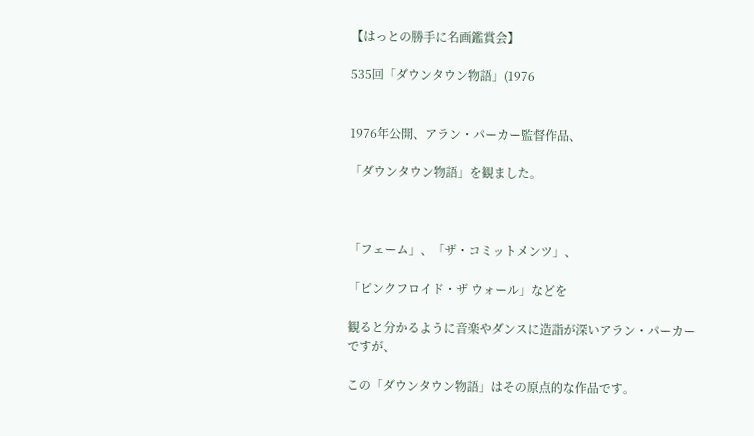【はっとの勝手に名画鑑賞会】

535回「ダウンタウン物語」(1976


1976年公開、アラン・パーカー監督作品、

「ダウンタウン物語」を観ました。



「フェーム」、「ザ・コミットメンツ」、

「ピンクフロイド・ザ ウォール」などを

観ると分かるように音楽やダンスに造詣が深いアラン・パーカーですが、

この「ダウンタウン物語」はその原点的な作品です。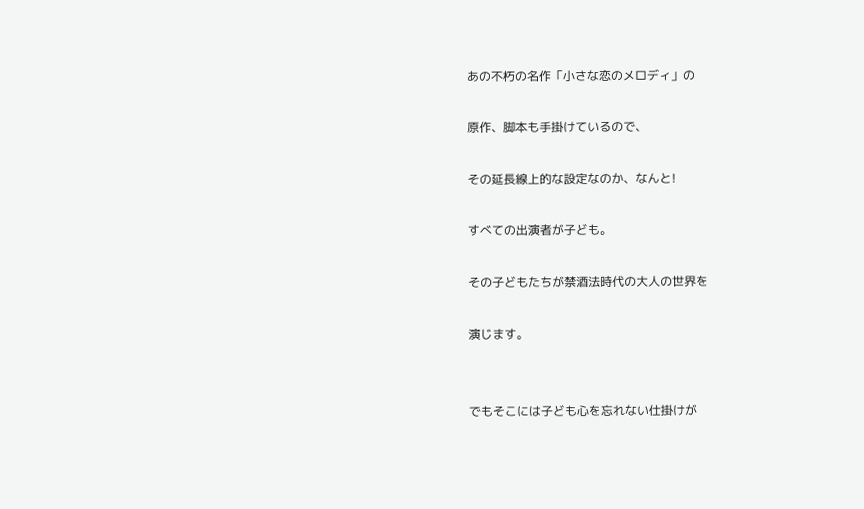あの不朽の名作「小さな恋のメロディ」の

原作、脚本も手掛けているので、

その延長線上的な設定なのか、なんと!

すべての出演者が子ども。

その子どもたちが禁酒法時代の大人の世界を

演じます。


でもそこには子ども心を忘れない仕掛けが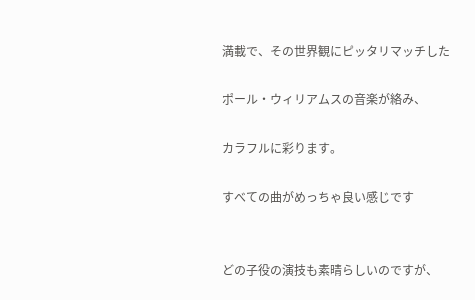満載で、その世界観にピッタリマッチした

ポール・ウィリアムスの音楽が絡み、

カラフルに彩ります。

すべての曲がめっちゃ良い感じです


どの子役の演技も素晴らしいのですが、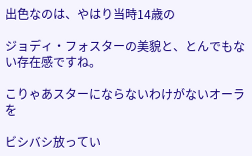出色なのは、やはり当時14歳の

ジョディ・フォスターの美貌と、とんでもない存在感ですね。

こりゃあスターにならないわけがないオーラを

ビシバシ放ってい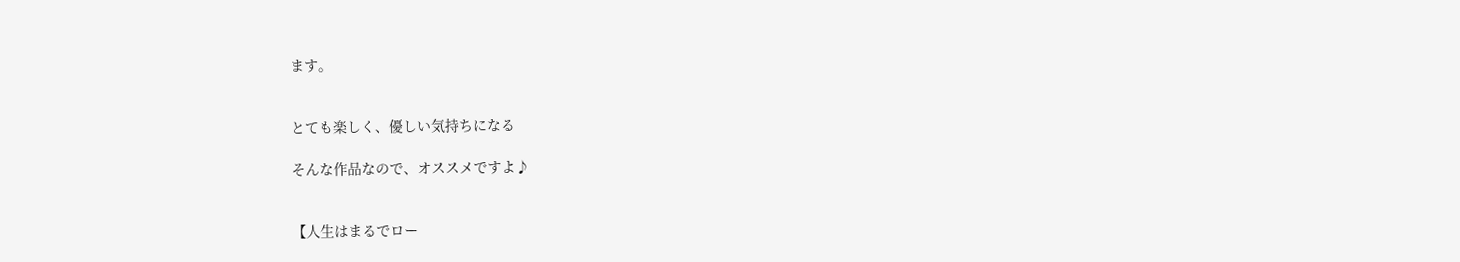ます。


とても楽しく、優しい気持ちになる

そんな作品なので、オススメですよ♪


【人生はまるでロー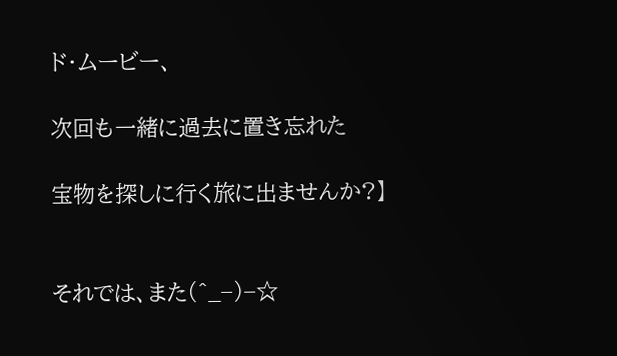ド・ムービー、

次回も一緒に過去に置き忘れた

宝物を探しに行く旅に出ませんか?】


それでは、また(^_−)−☆